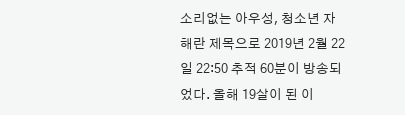소리없는 아우성, 청소년 자해란 제목으로 2019년 2월 22일 22:50 추적 60분이 방송되었다. 올해 19살이 된 이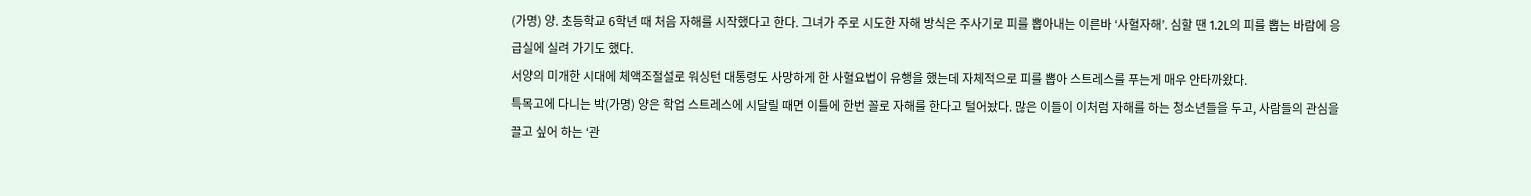(가명) 양. 초등학교 6학년 때 처음 자해를 시작했다고 한다. 그녀가 주로 시도한 자해 방식은 주사기로 피를 뽑아내는 이른바 ‘사혈자해’. 심할 땐 1.2L의 피를 뽑는 바람에 응급실에 실려 가기도 했다.
서양의 미개한 시대에 체액조절설로 워싱턴 대통령도 사망하게 한 사혈요법이 유행을 했는데 자체적으로 피를 뽑아 스트레스를 푸는게 매우 안타까왔다.
특목고에 다니는 박(가명) 양은 학업 스트레스에 시달릴 때면 이틀에 한번 꼴로 자해를 한다고 털어놨다. 많은 이들이 이처럼 자해를 하는 청소년들을 두고, 사람들의 관심을 끌고 싶어 하는 ‘관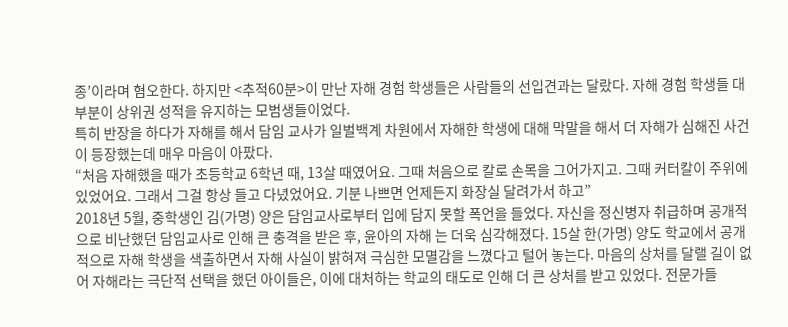종’이라며 혐오한다. 하지만 <추적60분>이 만난 자해 경험 학생들은 사람들의 선입견과는 달랐다. 자해 경험 학생들 대부분이 상위권 성적을 유지하는 모범생들이었다.
특히 반장을 하다가 자해를 해서 담임 교사가 일벌백계 차원에서 자해한 학생에 대해 막말을 해서 더 자해가 심해진 사건이 등장했는데 매우 마음이 아팠다.
“처음 자해했을 때가 초등학교 6학년 때, 13살 때였어요. 그때 처음으로 칼로 손목을 그어가지고. 그때 커터칼이 주위에 있었어요. 그래서 그걸 항상 들고 다녔었어요. 기분 나쁘면 언제든지 화장실 달려가서 하고”
2018년 5월, 중학생인 김(가명) 양은 담임교사로부터 입에 담지 못할 폭언을 들었다. 자신을 정신병자 취급하며 공개적으로 비난했던 담임교사로 인해 큰 충격을 받은 후, 윤아의 자해 는 더욱 심각해졌다. 15살 한(가명) 양도 학교에서 공개적으로 자해 학생을 색출하면서 자해 사실이 밝혀져 극심한 모멸감을 느꼈다고 털어 놓는다. 마음의 상처를 달랠 길이 없어 자해라는 극단적 선택을 했던 아이들은, 이에 대처하는 학교의 태도로 인해 더 큰 상처를 받고 있었다. 전문가들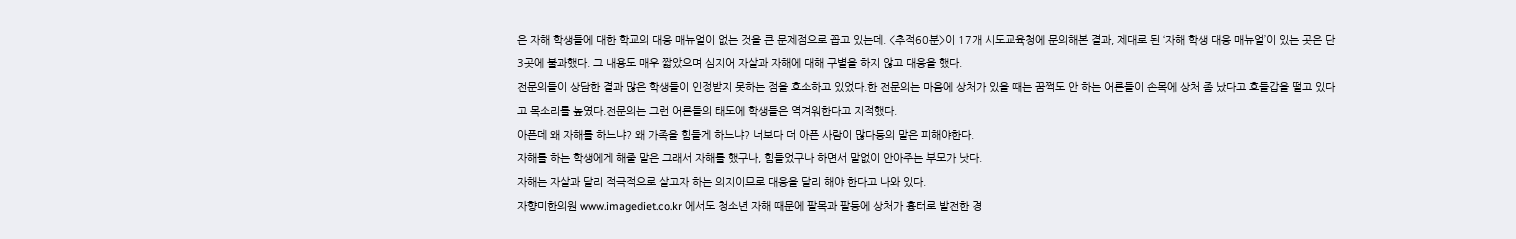은 자해 학생들에 대한 학교의 대응 매뉴얼이 없는 것을 큰 문제점으로 꼽고 있는데. <추적60분>이 17개 시도교육청에 문의해본 결과, 제대로 된 ‘자해 학생 대응 매뉴얼’이 있는 곳은 단 3곳에 불과했다. 그 내용도 매우 짧았으며 심지어 자살과 자해에 대해 구별을 하지 않고 대응을 했다.
전문의들이 상담한 결과 많은 학생들이 인정받지 못하는 점을 호소하고 있었다.한 전문의는 마음에 상처가 있을 때는 꿈쩍도 안 하는 어른들이 손목에 상처 좀 났다고 호들갑을 떨고 있다고 목소리를 높였다.전문의는 그런 어른들의 태도에 학생들은 역겨워한다고 지적했다.
아픈데 왜 자해를 하느냐? 왜 가족을 힘들게 하느냐? 너보다 더 아픈 사람이 많다등의 말은 피해야한다.
자해를 하는 학생에게 해줄 말은 그래서 자해를 했구나, 힘들었구나 하면서 말없이 안아주는 부모가 낫다.
자해는 자살과 달리 적극적으로 살고자 하는 의지이므로 대응을 달리 해야 한다고 나와 있다.
자향미한의원 www.imagediet.co.kr 에서도 청소년 자해 때문에 팔목과 팔등에 상처가 흉터로 발전한 경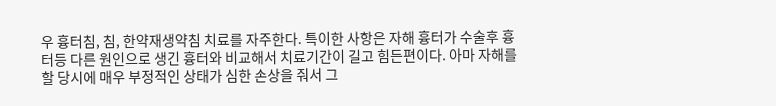우 흉터침, 침, 한약재생약침 치료를 자주한다. 특이한 사항은 자해 흉터가 수술후 흉터등 다른 원인으로 생긴 흉터와 비교해서 치료기간이 길고 힘든편이다. 아마 자해를 할 당시에 매우 부정적인 상태가 심한 손상을 줘서 그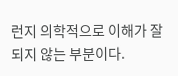런지 의학적으로 이해가 잘 되지 않는 부분이다.